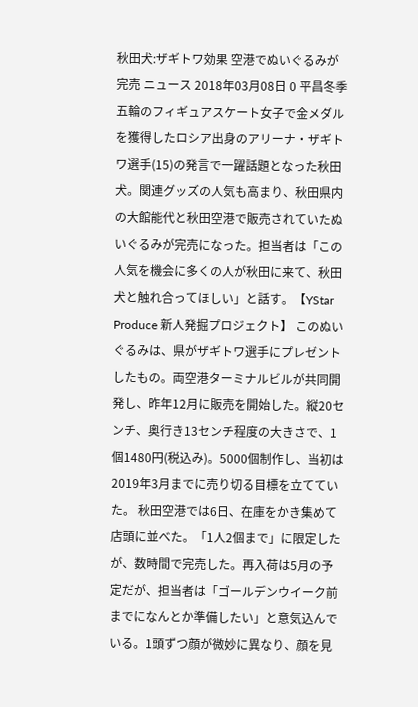秋田犬:ザギトワ効果 空港でぬいぐるみが完売 ニュース 2018年03月08日 0 平昌冬季五輪のフィギュアスケート女子で金メダルを獲得したロシア出身のアリーナ・ザギトワ選手(15)の発言で一躍話題となった秋田犬。関連グッズの人気も高まり、秋田県内の大館能代と秋田空港で販売されていたぬいぐるみが完売になった。担当者は「この人気を機会に多くの人が秋田に来て、秋田犬と触れ合ってほしい」と話す。【YStar Produce 新人発掘プロジェクト】 このぬいぐるみは、県がザギトワ選手にプレゼントしたもの。両空港ターミナルビルが共同開発し、昨年12月に販売を開始した。縦20センチ、奥行き13センチ程度の大きさで、1個1480円(税込み)。5000個制作し、当初は2019年3月までに売り切る目標を立てていた。 秋田空港では6日、在庫をかき集めて店頭に並べた。「1人2個まで」に限定したが、数時間で完売した。再入荷は5月の予定だが、担当者は「ゴールデンウイーク前までになんとか準備したい」と意気込んでいる。1頭ずつ顔が微妙に異なり、顔を見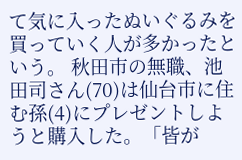て気に入ったぬいぐるみを買っていく人が多かったという。 秋田市の無職、池田司さん(70)は仙台市に住む孫(4)にプレゼントしようと購入した。「皆が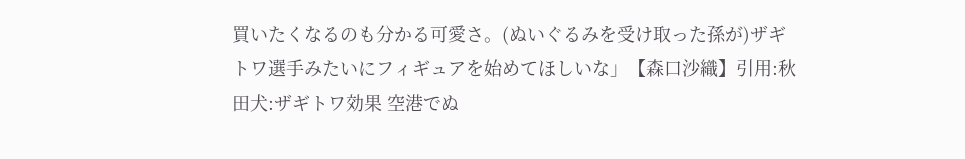買いたくなるのも分かる可愛さ。(ぬいぐるみを受け取った孫が)ザギトワ選手みたいにフィギュアを始めてほしいな」【森口沙織】引用:秋田犬:ザギトワ効果 空港でぬ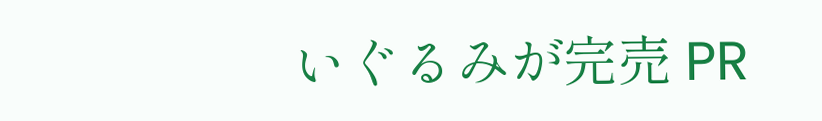いぐるみが完売 PR